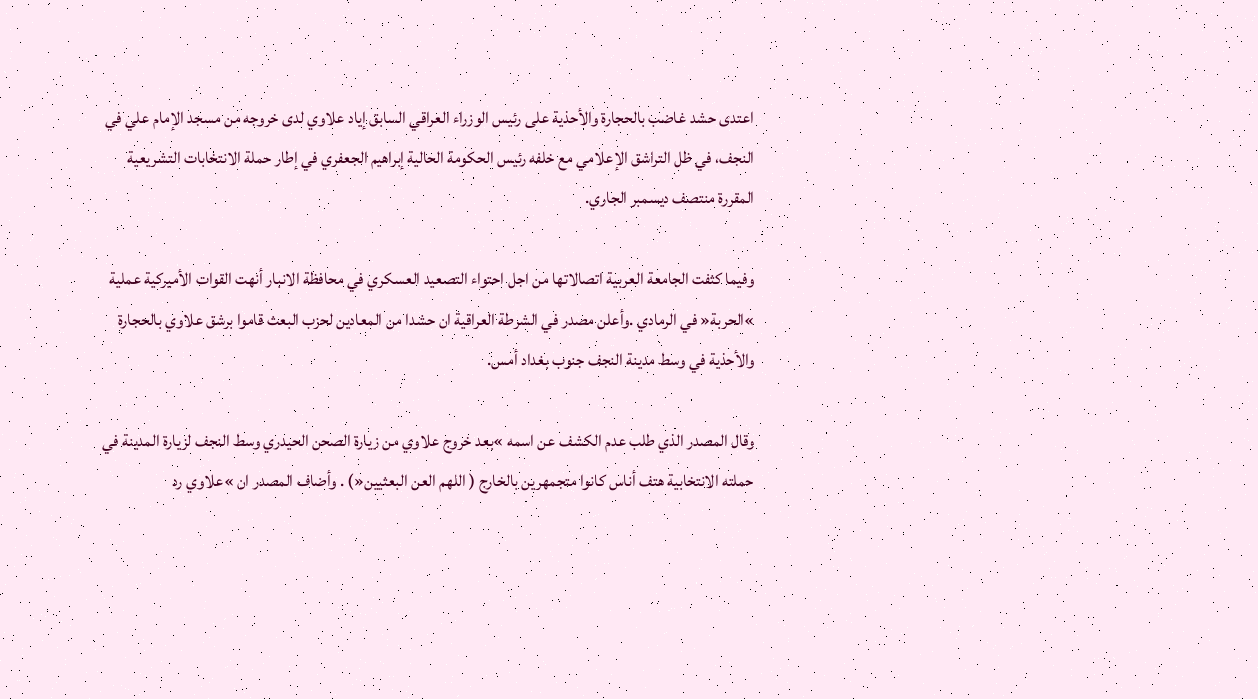اعتدى حشد غاضب بالحجارة والأحذية على رئيس الوزراء العراقي السابق إياد علاوي لدى خروجه من مسجد الإمام علي في النجف، في ظل التراشق الإعلامي مع خلفه رئيس الحكومة الحالية إبراهيم الجعفري في إطار حملة الانتخابات التشريعية المقررة منتصف ديسمبر الجاري.

وفيما كثفت الجامعة العربية اتصالاتها من اجل احتواء التصعيد العسكري في محافظة الانبار أنهت القوات الأميركية عملية »الحربة« في الرمادي .وأعلن مصدر في الشرطة العراقية ان حشدا من المعادين لحزب البعث قاموا برشق علاوي بالحجارة والأحذية في وسط مدينة النجف جنوب بغداد أمس.

وقال المصدر الذي طلب عدم الكشف عن اسمه »بعد خروج علاوي من زيارة الصحن الحيدري وسط النجف لزيارة المدينة في حملته الانتخابية هتف أناس كانوا متجمهرين بالخارج ( اللهم العن البعثيين«) . وأضاف المصدر ان »علاوي رد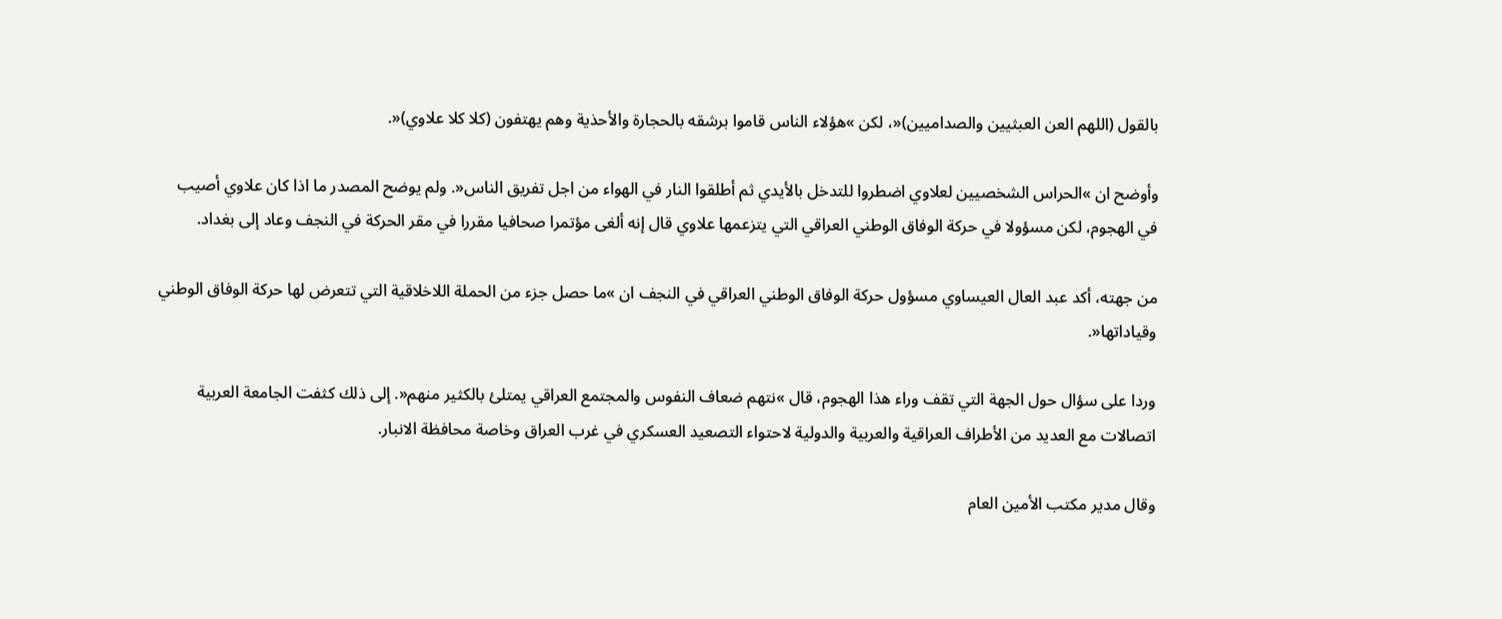بالقول (اللهم العن العبثيين والصداميين)«، لكن »هؤلاء الناس قاموا برشقه بالحجارة والأحذية وهم يهتفون (كلا كلا علاوي)«.

وأوضح ان »الحراس الشخصيين لعلاوي اضطروا للتدخل بالأيدي ثم أطلقوا النار في الهواء من اجل تفريق الناس«. ولم يوضح المصدر ما اذا كان علاوي أصيب في الهجوم، لكن مسؤولا في حركة الوفاق الوطني العراقي التي يتزعمها علاوي قال إنه ألغى مؤتمرا صحافيا مقررا في مقر الحركة في النجف وعاد إلى بغداد.

من جهته، أكد عبد العال العيساوي مسؤول حركة الوفاق الوطني العراقي في النجف ان »ما حصل جزء من الحملة اللاخلاقية التي تتعرض لها حركة الوفاق الوطني وقياداتها«.

وردا على سؤال حول الجهة التي تقف وراء هذا الهجوم، قال »نتهم ضعاف النفوس والمجتمع العراقي يمتلئ بالكثير منهم«. إلى ذلك كثفت الجامعة العربية اتصالات مع العديد من الأطراف العراقية والعربية والدولية لاحتواء التصعيد العسكري في غرب العراق وخاصة محافظة الانبار.

وقال مدير مكتب الأمين العام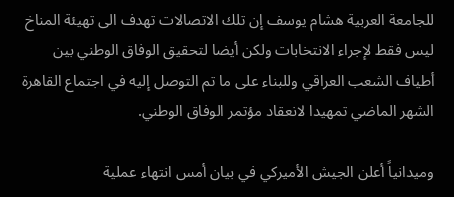للجامعة العربية هشام يوسف إن تلك الاتصالات تهدف الى تهيئة المناخ ليس فقط لإجراء الانتخابات ولكن أيضا لتحقيق الوفاق الوطني بين أطياف الشعب العراقي وللبناء على ما تم التوصل إليه في اجتماع القاهرة الشهر الماضي تمهيدا لانعقاد مؤتمر الوفاق الوطني.

وميدانياً أعلن الجيش الأميركي في بيان أمس انتهاء عملية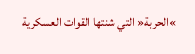»الحربة« التي شنتها القوات العسكرية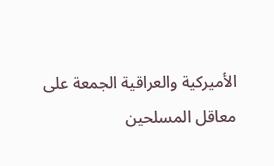الأميركية والعراقية الجمعة على معاقل المسلحين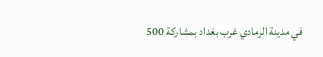في مدينة الرمادي غرب بغداد بمشاركة 500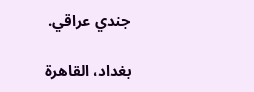جندي عراقي.

بغداد، القاهرة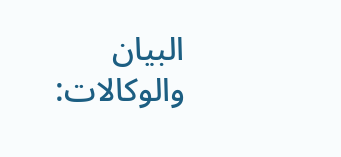البيان والوكالات: